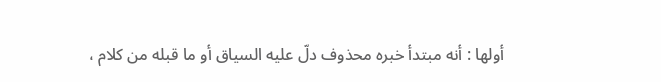أولها : أنه مبتدأ خبره محذوف دلّ عليه السياق أو ما قبله من كلام ،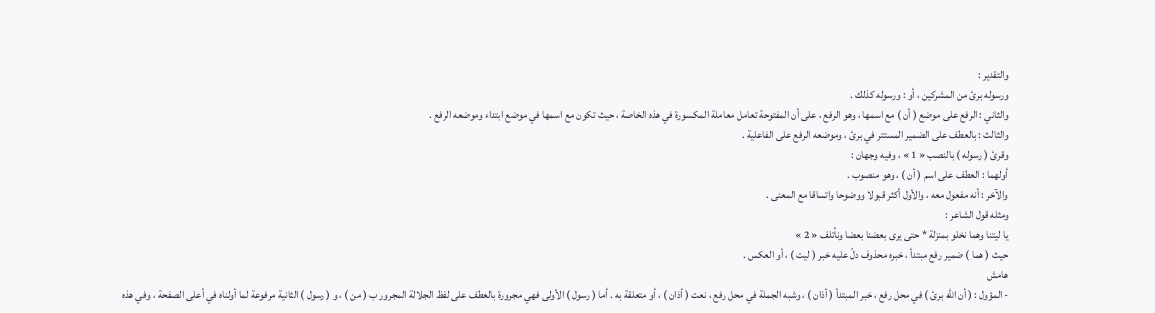والتقدير :
ورسوله برئ من المشركين ، أو : ورسوله كذلك .
والثاني : الرفع على موضع ( أن ) مع اسمها ، وهو الرفع ، على أن المفتوحة تعامل معاملة المكسورة في هذه الخاصة ، حيث تكون مع اسمها في موضع ابتداء وموضعه الرفع .
والثالث : بالعطف على الضمير المستتر في برئ ، وموضعه الرفع على الفاعلية .
وقرئ ( رسوله ) بالنصب « 1 » ، وفيه وجهان :
أولهما : العطف على اسم ( أن ) ، وهو منصوب .
والآخر : أنه مفعول معه ، والأول أكثر قبولا ووضوحا واتساقا مع المعنى .
ومثله قول الشاعر :
يا ليتنا وهما نخلو بمنزلة * حتى يرى بعضنا بعضا ونأتلف « 2 »
حيث ( هما ) ضمير رفع مبتدأ ، خبره محذوف دلّ عليه خبر ( ليت ) ، أو العكس .
هامش
- المؤول : ( أن اللّه برئ ) في محل رفع ، خبر المبتدأ ( أذان ) ، وشبه الجملة في محل رفع ، نعت ( أذان ) ، أو متعلقة به . أما ( رسول ) الأولى فهي مجرورة بالعطف على لفظ الجلالة المجرور ب ( من ) ، و ( رسول ) الثانية مرفوعة لما أولناه في أعلى الصفحة ، وفي هذه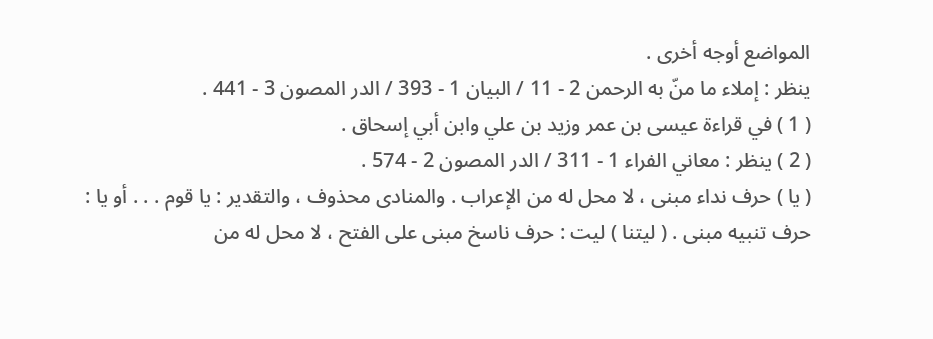المواضع أوجه أخرى .
ينظر : إملاء ما منّ به الرحمن 2 - 11 / البيان 1 - 393 / الدر المصون 3 - 441 .
( 1 ) في قراءة عيسى بن عمر وزيد بن علي وابن أبي إسحاق .
( 2 ) ينظر : معاني الفراء 1 - 311 / الدر المصون 2 - 574 .
( يا ) حرف نداء مبنى ، لا محل له من الإعراب . والمنادى محذوف ، والتقدير : يا قوم . . . أو يا : حرف تنبيه مبنى . ( ليتنا ) ليت : حرف ناسخ مبنى على الفتح ، لا محل له من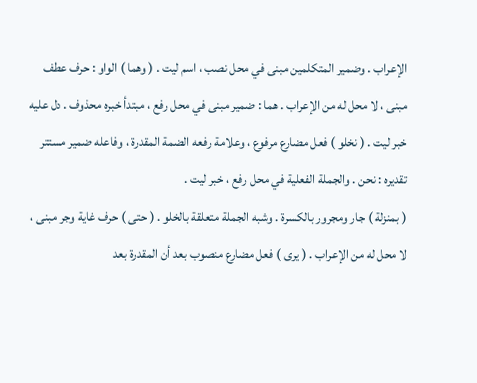الإعراب . وضمير المتكلمين مبنى في محل نصب ، اسم ليت . ( وهما ) الواو : حرف عطف مبنى ، لا محل له من الإعراب . هما : ضمير مبنى في محل رفع ، مبتدأ خبره محذوف . دل عليه خبر ليت . ( نخلو ) فعل مضارع مرفوع ، وعلامة رفعه الضمة المقدرة ، وفاعله ضمير مستتر تقديره : نحن . والجملة الفعلية في محل رفع ، خبر ليت .
( بمنزلة ) جار ومجرور بالكسرة . وشبه الجملة متعلقة بالخلو . ( حتى ) حرف غاية وجر مبنى ، لا محل له من الإعراب . ( يرى ) فعل مضارع منصوب بعد أن المقدرة بعد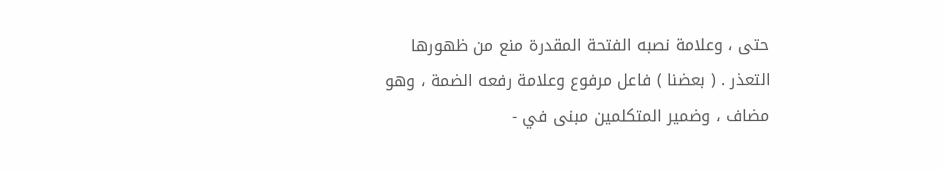حتى ، وعلامة نصبه الفتحة المقدرة منع من ظهورها التعذر . ( بعضنا ) فاعل مرفوع وعلامة رفعه الضمة ، وهو مضاف ، وضمير المتكلمين مبنى في -